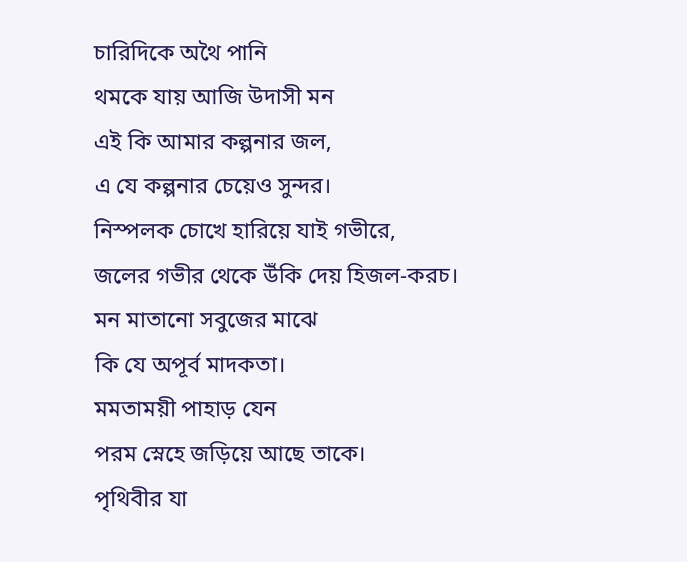চারিদিকে অথৈ পানি
থমকে যায় আজি উদাসী মন
এই কি আমার কল্পনার জল,
এ যে কল্পনার চেয়েও সুন্দর।
নিস্পলক চোখে হারিয়ে যাই গভীরে,
জলের গভীর থেকে উঁকি দেয় হিজল-করচ।
মন মাতানো সবুজের মাঝে
কি যে অপূর্ব মাদকতা।
মমতাময়ী পাহাড় যেন
পরম স্নেহে জড়িয়ে আছে তাকে।
পৃথিবীর যা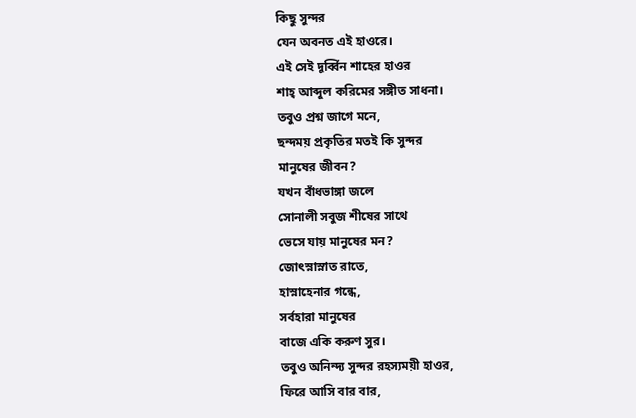কিছু সুন্দর
যেন অবনত এই হাওরে।
এই সেই দূর্ব্বিন শাহের হাওর
শাহ্ আব্দুল করিমের সঙ্গীত সাধনা।
তবুও প্রশ্ন জাগে মনে,
ছন্দময় প্রকৃতির মতই কি সুন্দর
মানুষের জীবন?
যখন বাঁধভাঙ্গা জলে
সোনালী সবুজ শীষের সাথে
ভেসে যায় মানুষের মন?
জোৎস্নাস্নাত রাতে,
হাস্নাহেনার গন্ধে,
সর্বহারা মানুষের
বাজে একি করুণ সুর।
তবুও অনিন্দ্য সুন্দর রহস্যময়ী হাওর,
ফিরে আসি বার বার,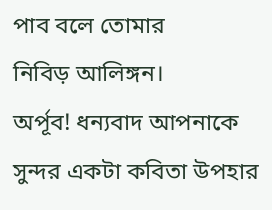পাব বলে তোমার
নিবিড় আলিঙ্গন।
অর্পূব! ধন্যবাদ আপনাকে সুন্দর একটা কবিতা উপহার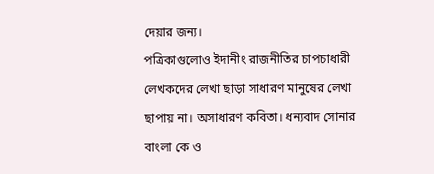দেয়ার জন্য।
পত্রিকাগুলোও ইদানীং রাজনীতির চাপচাধারী লেখকদের লেখা ছাড়া সাধারণ মানুষের লেখা ছাপায় না। অসাধারণ কবিতা। ধন্যবাদ সোনার বাংলা কে ও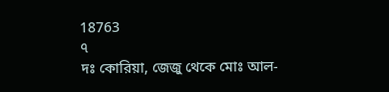18763
৭
দঃ কোরিয়া, জেজু থেকে মোঃ আল-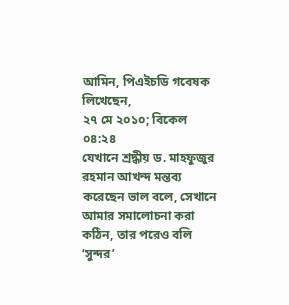আমিন, পিএইচডি গবেষক লিখেছেন,
২৭ মে ২০১০; বিকেল ০৪:২৪
যেখানে শ্রদ্ধীয় ড. মাহফুজুর রহমান আখন্দ মন্তব্য করেছেন ভাল বলে, সেখানে আমার সমালোচনা করা কঠিন, তার পরেও বলি ‘সুন্দর’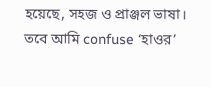হয়েছে, সহজ ও প্রাঞ্জল ভাষা। তবে আমি confuse ‘হাওর’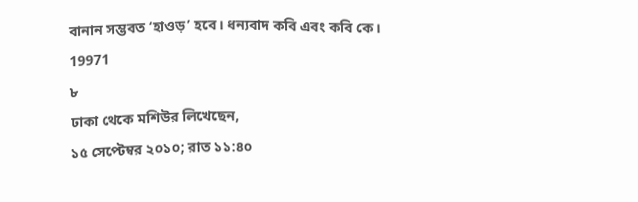বানান সম্ভবত ‘হাওড়’ হবে। ধন্যবাদ কবি এবং কবি কে।
19971
৮
ঢাকা থেকে মশিউর লিখেছেন,
১৫ সেপ্টেম্বর ২০১০; রাত ১১:৪০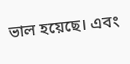ভাল হয়েছে। এবং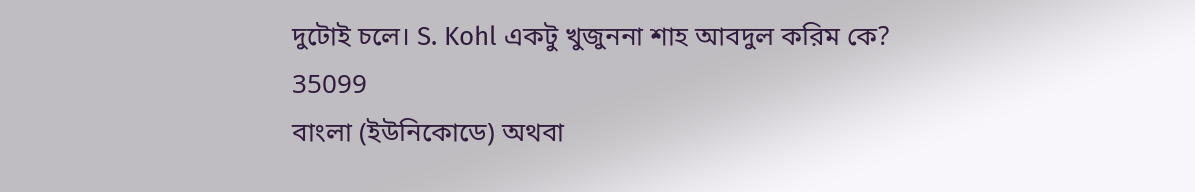দুটোই চলে। S. Kohl একটু খুজুননা শাহ আবদুল করিম কে?
35099
বাংলা (ইউনিকোডে) অথবা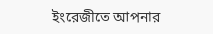ইংরেজীতে আপনার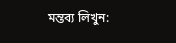মন্তব্য লিখুন: